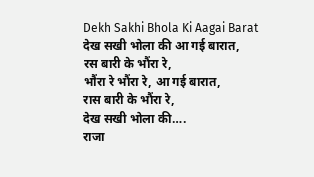Dekh Sakhi Bhola Ki Aagai Barat
देख सखी भोला की आ गई बारात,
रस बारी के भौंरा रे,
भौंरा रे भौंरा रे, आ गई बारात,
रास बारी के भौंरा रे,
देख सखी भोला की….
राजा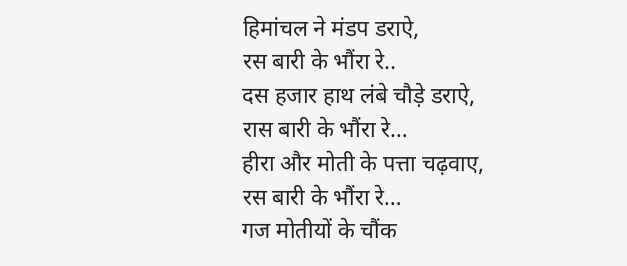हिमांचल ने मंडप डराऐ,
रस बारी के भौंरा रे..
दस हजार हाथ लंबे चौड़े डराऐ,
रास बारी के भौंरा रे…
हीरा और मोती के पत्ता चढ़वाए,
रस बारी के भौंरा रे…
गज मोतीयों के चौंक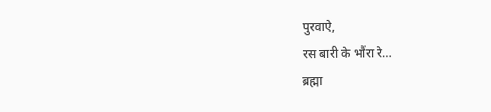पुरवाऐ,
रस बारी के भौंरा रे…
ब्रह्मा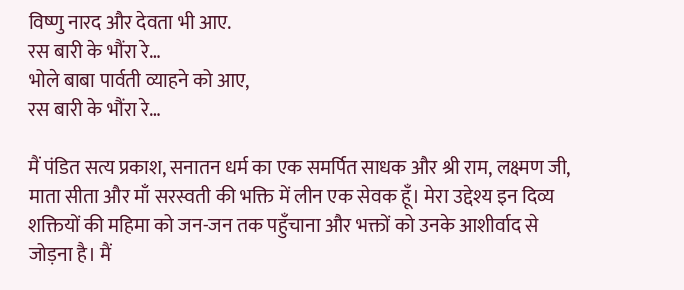विष्णु नारद और देवता भी आए.
रस बारी के भौंरा रे…
भोले बाबा पार्वती व्याहने को आए,
रस बारी के भौंरा रे…

मैं पंडित सत्य प्रकाश, सनातन धर्म का एक समर्पित साधक और श्री राम, लक्ष्मण जी, माता सीता और माँ सरस्वती की भक्ति में लीन एक सेवक हूँ। मेरा उद्देश्य इन दिव्य शक्तियों की महिमा को जन-जन तक पहुँचाना और भक्तों को उनके आशीर्वाद से जोड़ना है। मैं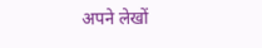अपने लेखों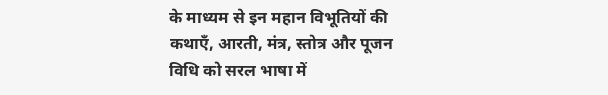के माध्यम से इन महान विभूतियों की कथाएँ, आरती, मंत्र, स्तोत्र और पूजन विधि को सरल भाषा में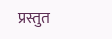प्रस्तुत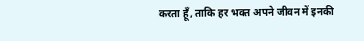करता हूँ, ताकि हर भक्त अपने जीवन में इनकी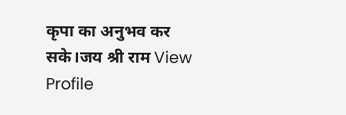कृपा का अनुभव कर सके।जय श्री राम View Profile